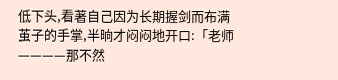低下头,看著自己因为长期握剑而布满茧子的手掌,半晌才闷闷地开口:「老师————那不然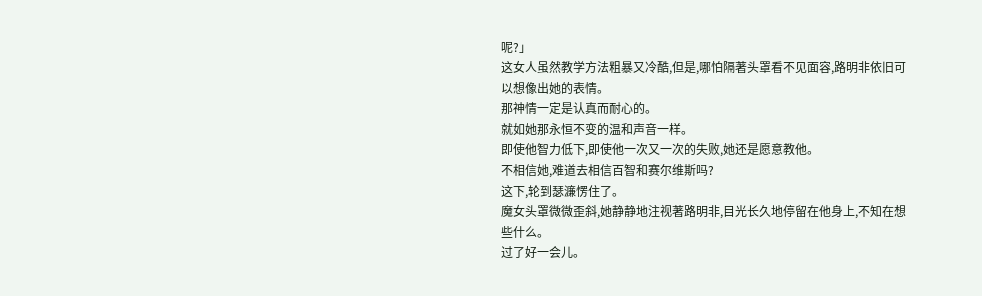呢?」
这女人虽然教学方法粗暴又冷酷,但是,哪怕隔著头罩看不见面容,路明非依旧可以想像出她的表情。
那神情一定是认真而耐心的。
就如她那永恒不变的温和声音一样。
即使他智力低下,即使他一次又一次的失败,她还是愿意教他。
不相信她,难道去相信百智和赛尔维斯吗?
这下,轮到瑟濂愣住了。
魔女头罩微微歪斜,她静静地注视著路明非,目光长久地停留在他身上,不知在想些什么。
过了好一会儿。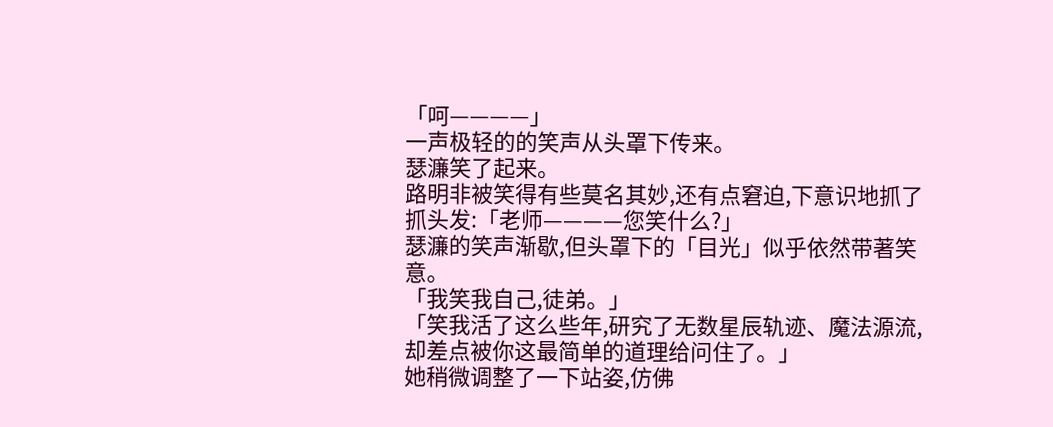「呵————」
一声极轻的的笑声从头罩下传来。
瑟濂笑了起来。
路明非被笑得有些莫名其妙,还有点窘迫,下意识地抓了抓头发:「老师————您笑什么?」
瑟濂的笑声渐歇,但头罩下的「目光」似乎依然带著笑意。
「我笑我自己,徒弟。」
「笑我活了这么些年,研究了无数星辰轨迹、魔法源流,却差点被你这最简单的道理给问住了。」
她稍微调整了一下站姿,仿佛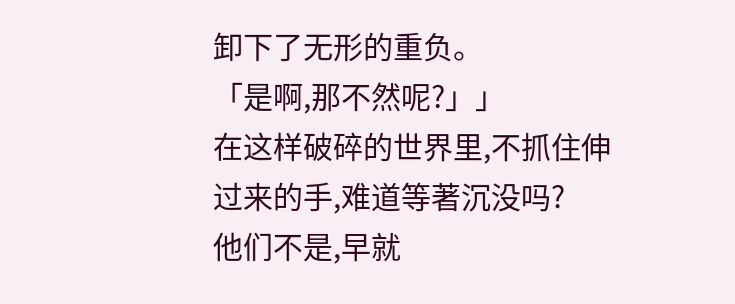卸下了无形的重负。
「是啊,那不然呢?」」
在这样破碎的世界里,不抓住伸过来的手,难道等著沉没吗?
他们不是,早就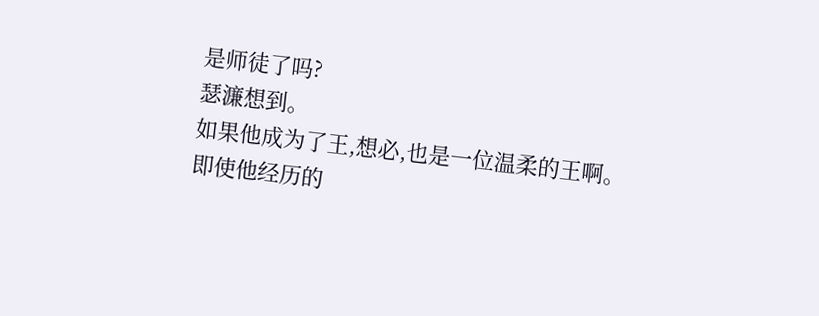是师徒了吗?
瑟濂想到。
如果他成为了王,想必,也是一位温柔的王啊。
即使他经历的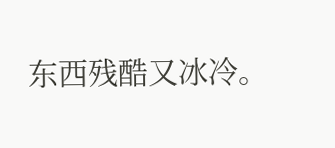东西残酷又冰冷。